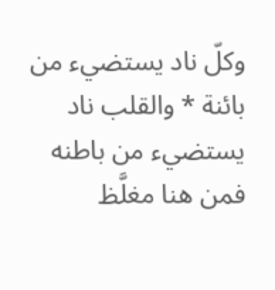وكلّ ناد يستضيء من بائنة * والقلب ناد يستضيء من باطنه
فمن هنا مغلَّظ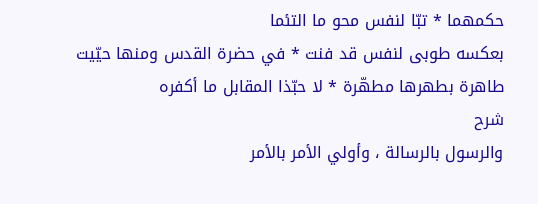حكمهما * تبّا لنفس محو ما التئما
بعكسه طوبى لنفس قد فنت * في حضرة القدس ومنها حيّيت
طاهرة بطهرها مطهّرة * لا حبّذا المقابل ما أكفره
شرح
والرسول بالرسالة ، وأولي الأمر بالأمر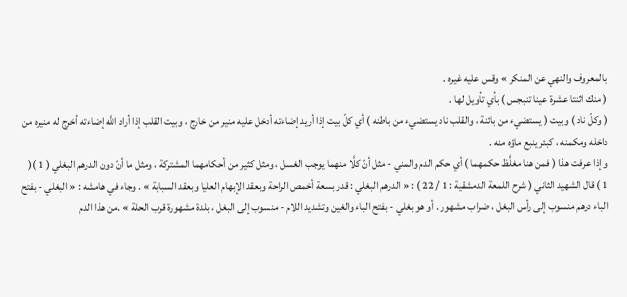بالمعروف والنهي عن المنكر » وقس عليه غيره .
( منك اثنتا عشرة عينا تنبجس ) بأي تأويل لها .
( وكلّ ناد ) وبيت ( يستضيء من بائنة ، والقلب ناد يستضيء من باطنه ) أي كلّ بيت إذا أريد إضاءته أدخل عليه منير من خارج ، وبيت القلب إذا أراد اللَّه إضاءته أخرج له منيره من داخله ومكمنه ، كبئر ينبع ماؤه منه .
وإذا عرفت هذا ( فمن هنا مغلَّظ حكمهما ) أي حكم الدم والمني - مثل أنّ كلَّا منهما يوجب الغسل ، ومثل كثير من أحكامهما المشتركة ، ومثل ما أنّ دون الدرهم البغلي ( 1 )( 1 ) قال الشهيد الثاني ( شرح اللمعة الدمشقية : 1 / 22 ) : « الدرهم البغلي : قدر بسعة أخمص الراحة وبعقد الإبهام العليا وبعقد السبابة » . وجاء في هامشه : « البغلي - بفتح الباء درهم منسوب إلى رأس البغل ، ضراب مشهور . أو هو بغلي - بفتح الباء والغين وتشديد اللام - منسوب إلى البغل ، بلدة مشهورة قرب الحلة » .من هذا الدم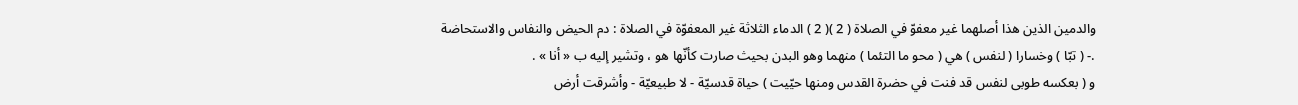والدمين الذين هذا أصلهما غير معفوّ في الصلاة ( 2 )( 2 ) الدماء الثلاثة غير المعفوّة في الصلاة : دم الحيض والنفاس والاستحاضة .- ( تبّا ) وخسارا ( لنفس ) هي ( محو ما التئما ) منهما وهو البدن بحيث صارت كأنّها هو ، وتشير إليه ب « أنا » .
و ( بعكسه طوبى لنفس قد فنت في حضرة القدس ومنها حيّيت ) حياة قدسيّة - لا طبيعيّة - وأشرقت أرض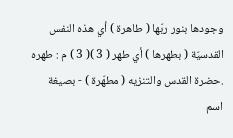وجودها بنور ربّها ( طاهرة ) أي هذه النفس القدسيّة ( بطهرها ) أي طهر ( 3 )( 3 ) م : طهره .حضرة القدس والتنزيه ( مطهّرة ) - بصيغة اسم